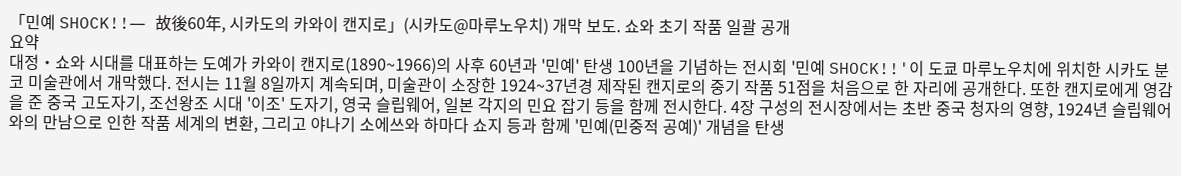「민예 SHOCK!!― 故後60年, 시카도의 카와이 캔지로」(시카도@마루노우치) 개막 보도. 쇼와 초기 작품 일괄 공개
요약
대정・쇼와 시대를 대표하는 도예가 카와이 캔지로(1890~1966)의 사후 60년과 '민예' 탄생 100년을 기념하는 전시회 '민예 SHOCK!!'이 도쿄 마루노우치에 위치한 시카도 분코 미술관에서 개막했다. 전시는 11월 8일까지 계속되며, 미술관이 소장한 1924~37년경 제작된 캔지로의 중기 작품 51점을 처음으로 한 자리에 공개한다. 또한 캔지로에게 영감을 준 중국 고도자기, 조선왕조 시대 '이조' 도자기, 영국 슬립웨어, 일본 각지의 민요 잡기 등을 함께 전시한다. 4장 구성의 전시장에서는 초반 중국 청자의 영향, 1924년 슬립웨어와의 만남으로 인한 작품 세계의 변환, 그리고 야나기 소에쓰와 하마다 쇼지 등과 함께 '민예(민중적 공예)' 개념을 탄생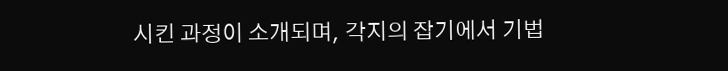시킨 과정이 소개되며, 각지의 잡기에서 기법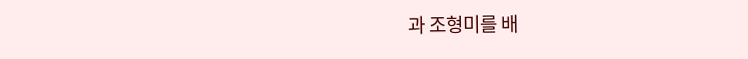과 조형미를 배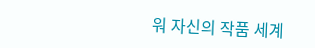워 자신의 작품 세계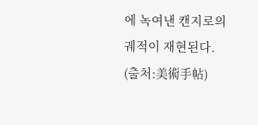에 녹여낸 캔지로의 궤적이 재현된다.
(출처:美術手帖)